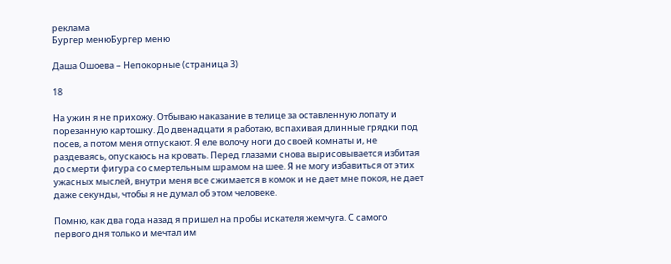реклама
Бургер менюБургер меню

Даша Ошоева – Непокорные (страница 3)

18

На ужин я не прихожу. Отбываю наказание в телице за оставленную лопату и порезанную картошку. До двенадцати я работаю, вспахивая длинные грядки под посев, а потом меня отпускают. Я еле волочу ноги до своей комнаты и, не раздеваясь, опускаюсь на кровать. Перед глазами снова вырисовывается избитая до смерти фигура со смертельным шрамом на шее. Я не могу избавиться от этих ужасных мыслей, внутри меня все сжимается в комок и не дает мне покоя, не дает даже секунды, чтобы я не думал об этом человеке.

Помню, как два года назад я пришел на пробы искателя жемчуга. С самого первого дня только и мечтал им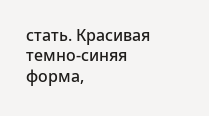стать. Красивая темно-синяя форма,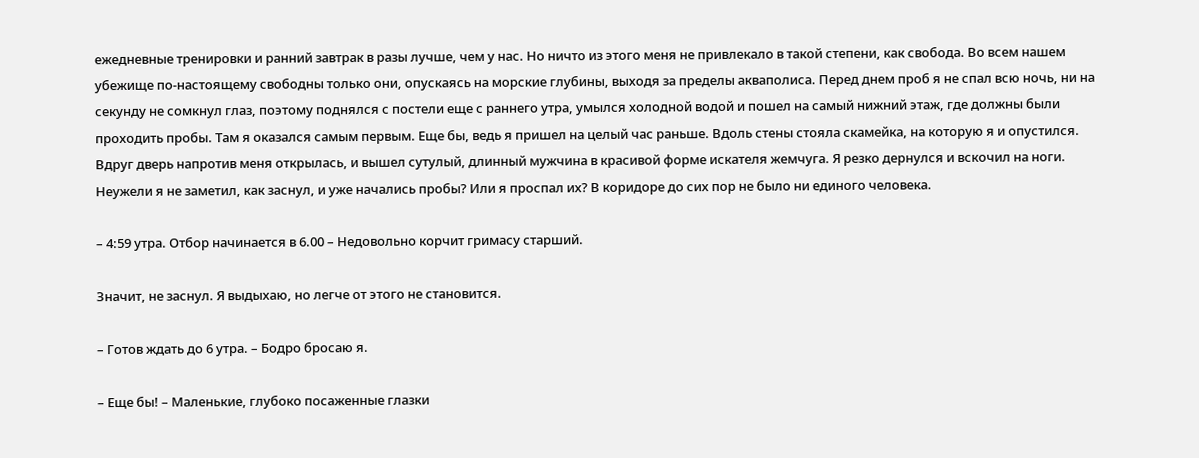ежедневные тренировки и ранний завтрак в разы лучше, чем у нас. Но ничто из этого меня не привлекало в такой степени, как свобода. Во всем нашем убежище по-настоящему свободны только они, опускаясь на морские глубины, выходя за пределы акваполиса. Перед днем проб я не спал всю ночь, ни на секунду не сомкнул глаз, поэтому поднялся с постели еще с раннего утра, умылся холодной водой и пошел на самый нижний этаж, где должны были проходить пробы. Там я оказался самым первым. Еще бы, ведь я пришел на целый час раньше. Вдоль стены стояла скамейка, на которую я и опустился. Вдруг дверь напротив меня открылась, и вышел сутулый, длинный мужчина в красивой форме искателя жемчуга. Я резко дернулся и вскочил на ноги. Неужели я не заметил, как заснул, и уже начались пробы? Или я проспал их? В коридоре до сих пор не было ни единого человека.

– 4:59 утра. Отбор начинается в 6.00 – Недовольно корчит гримасу старший.

Значит, не заснул. Я выдыхаю, но легче от этого не становится.

– Готов ждать до 6 утра. – Бодро бросаю я.

– Еще бы! – Маленькие, глубоко посаженные глазки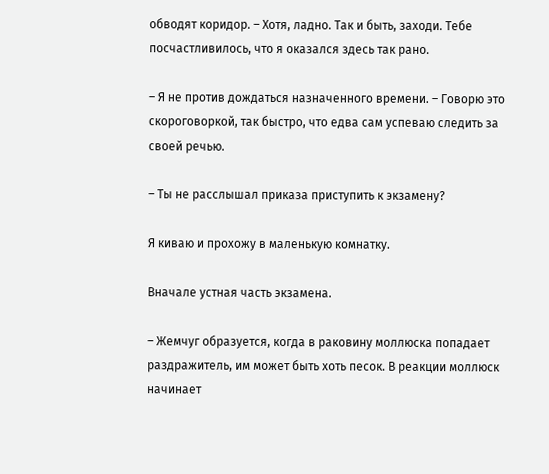обводят коридор. – Хотя, ладно. Так и быть, заходи. Тебе посчастливилось, что я оказался здесь так рано.

– Я не против дождаться назначенного времени. – Говорю это скороговоркой, так быстро, что едва сам успеваю следить за своей речью.

– Ты не расслышал приказа приступить к экзамену?

Я киваю и прохожу в маленькую комнатку.

Вначале устная часть экзамена.

– Жемчуг образуется, когда в раковину моллюска попадает раздражитель, им может быть хоть песок. В реакции моллюск начинает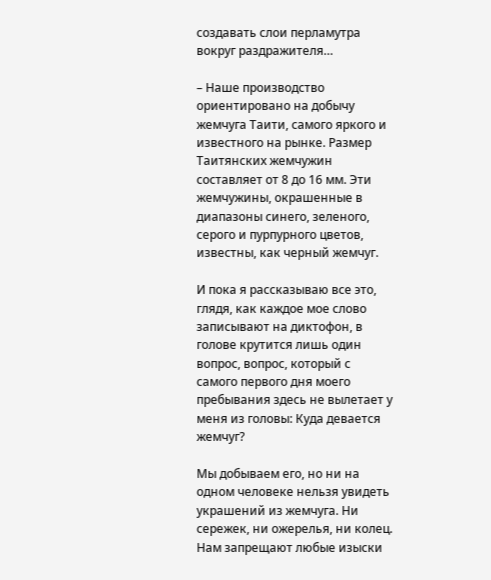создавать слои перламутра вокруг раздражителя…

– Наше производство ориентировано на добычу жемчуга Таити, самого яркого и известного на рынке. Размер Таитянских жемчужин составляет от 8 до 16 мм. Эти жемчужины, окрашенные в диапазоны синего, зеленого, серого и пурпурного цветов, известны, как черный жемчуг.

И пока я рассказываю все это, глядя, как каждое мое слово записывают на диктофон, в голове крутится лишь один вопрос, вопрос, который с самого первого дня моего пребывания здесь не вылетает у меня из головы: Куда девается жемчуг?

Мы добываем его, но ни на одном человеке нельзя увидеть украшений из жемчуга. Ни сережек, ни ожерелья, ни колец. Нам запрещают любые изыски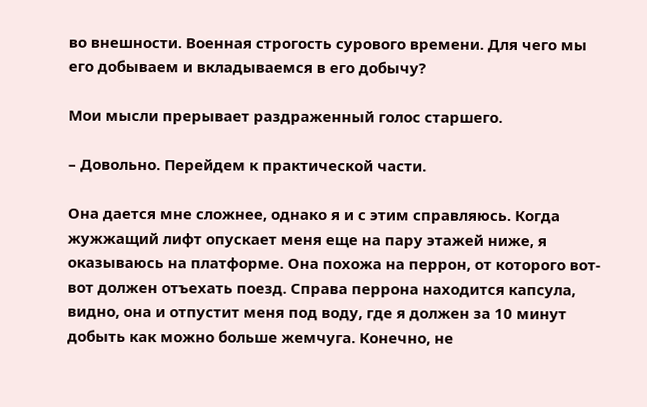во внешности. Военная строгость сурового времени. Для чего мы его добываем и вкладываемся в его добычу?

Мои мысли прерывает раздраженный голос старшего.

– Довольно. Перейдем к практической части.

Она дается мне сложнее, однако я и с этим справляюсь. Когда жужжащий лифт опускает меня еще на пару этажей ниже, я оказываюсь на платформе. Она похожа на перрон, от которого вот-вот должен отъехать поезд. Справа перрона находится капсула, видно, она и отпустит меня под воду, где я должен за 10 минут добыть как можно больше жемчуга. Конечно, не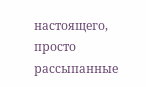настоящего, просто рассыпанные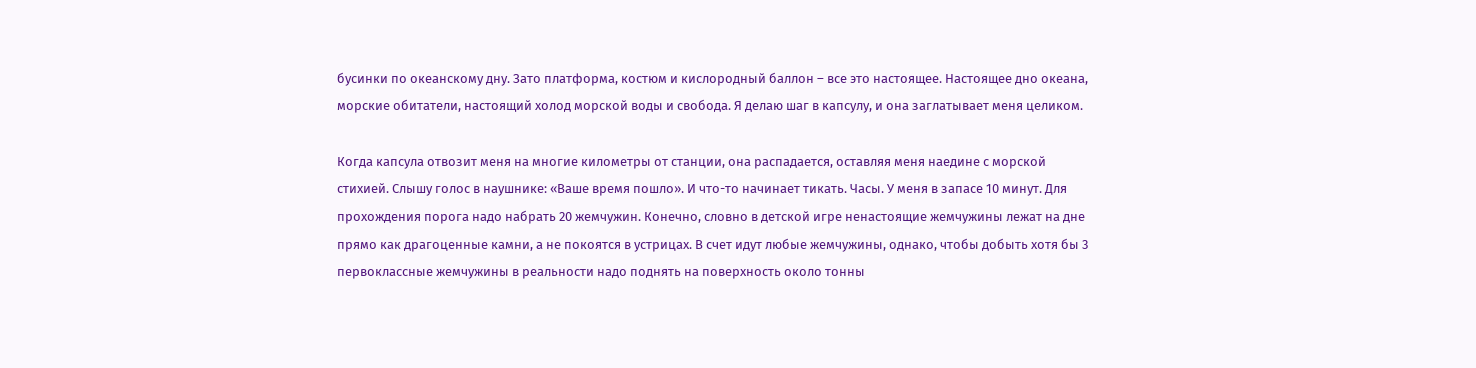бусинки по океанскому дну. Зато платформа, костюм и кислородный баллон – все это настоящее. Настоящее дно океана, морские обитатели, настоящий холод морской воды и свобода. Я делаю шаг в капсулу, и она заглатывает меня целиком.

Когда капсула отвозит меня на многие километры от станции, она распадается, оставляя меня наедине с морской стихией. Слышу голос в наушнике: «Ваше время пошло». И что-то начинает тикать. Часы. У меня в запасе 10 минут. Для прохождения порога надо набрать 20 жемчужин. Конечно, словно в детской игре ненастоящие жемчужины лежат на дне прямо как драгоценные камни, а не покоятся в устрицах. В счет идут любые жемчужины, однако, чтобы добыть хотя бы 3 первоклассные жемчужины в реальности надо поднять на поверхность около тонны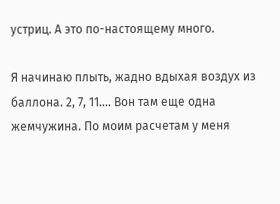устриц. А это по-настоящему много.

Я начинаю плыть, жадно вдыхая воздух из баллона. 2, 7, 11…. Вон там еще одна жемчужина. По моим расчетам у меня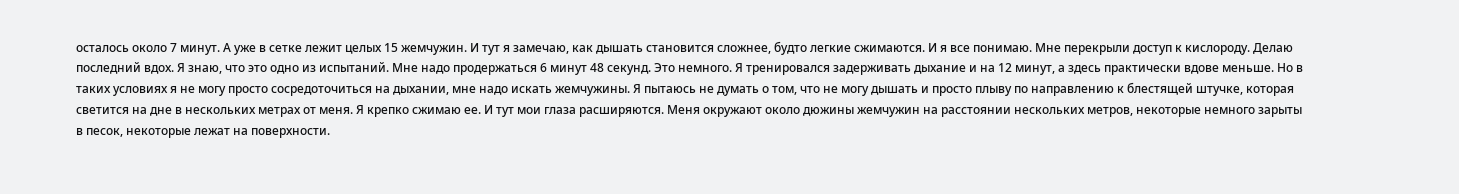осталось около 7 минут. А уже в сетке лежит целых 15 жемчужин. И тут я замечаю, как дышать становится сложнее, будто легкие сжимаются. И я все понимаю. Мне перекрыли доступ к кислороду. Делаю последний вдох. Я знаю, что это одно из испытаний. Мне надо продержаться 6 минут 48 секунд. Это немного. Я тренировался задерживать дыхание и на 12 минут, а здесь практически вдове меньше. Но в таких условиях я не могу просто сосредоточиться на дыхании, мне надо искать жемчужины. Я пытаюсь не думать о том, что не могу дышать и просто плыву по направлению к блестящей штучке, которая светится на дне в нескольких метрах от меня. Я крепко сжимаю ее. И тут мои глаза расширяются. Меня окружают около дюжины жемчужин на расстоянии нескольких метров, некоторые немного зарыты в песок, некоторые лежат на поверхности.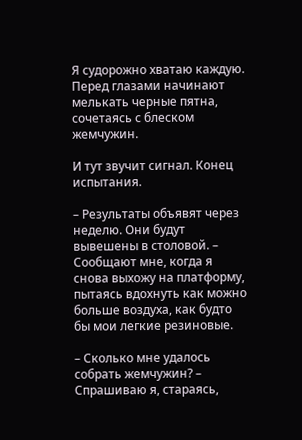Я судорожно хватаю каждую. Перед глазами начинают мелькать черные пятна, сочетаясь с блеском жемчужин.

И тут звучит сигнал. Конец испытания.

– Результаты объявят через неделю. Они будут вывешены в столовой. – Сообщают мне, когда я снова выхожу на платформу, пытаясь вдохнуть как можно больше воздуха, как будто бы мои легкие резиновые.

– Сколько мне удалось собрать жемчужин? – Спрашиваю я, стараясь,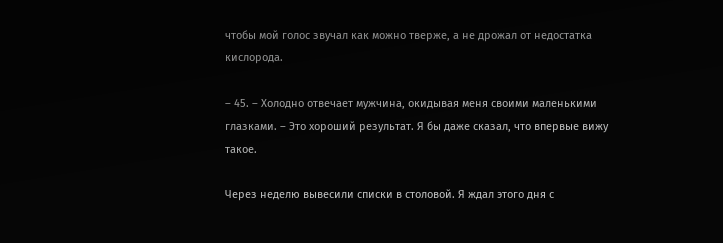чтобы мой голос звучал как можно тверже, а не дрожал от недостатка кислорода.

– 45. – Холодно отвечает мужчина, окидывая меня своими маленькими глазками. – Это хороший результат. Я бы даже сказал, что впервые вижу такое.

Через неделю вывесили списки в столовой. Я ждал этого дня с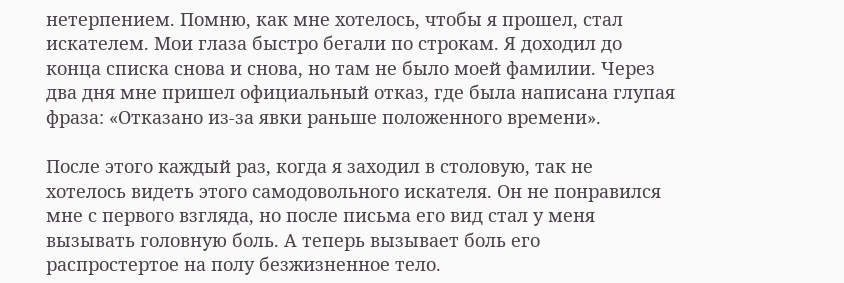нетерпением. Помню, как мне хотелось, чтобы я прошел, стал искателем. Мои глаза быстро бегали по строкам. Я доходил до конца списка снова и снова, но там не было моей фамилии. Через два дня мне пришел официальный отказ, где была написана глупая фраза: «Отказано из-за явки раньше положенного времени».

После этого каждый раз, когда я заходил в столовую, так не хотелось видеть этого самодовольного искателя. Он не понравился мне с первого взгляда, но после письма его вид стал у меня вызывать головную боль. А теперь вызывает боль его распростертое на полу безжизненное тело.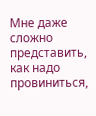Мне даже сложно представить, как надо провиниться,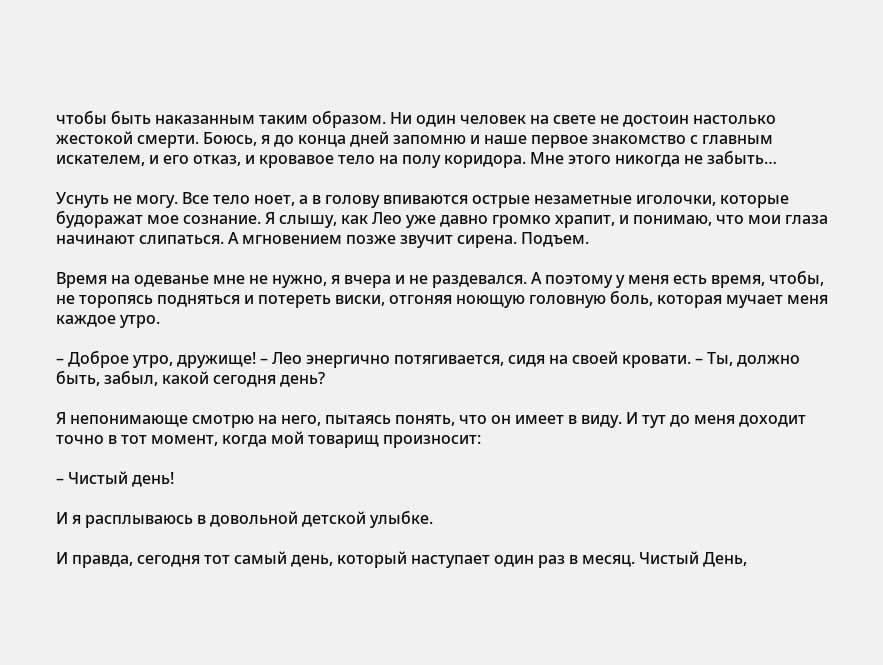чтобы быть наказанным таким образом. Ни один человек на свете не достоин настолько жестокой смерти. Боюсь, я до конца дней запомню и наше первое знакомство с главным искателем, и его отказ, и кровавое тело на полу коридора. Мне этого никогда не забыть…

Уснуть не могу. Все тело ноет, а в голову впиваются острые незаметные иголочки, которые будоражат мое сознание. Я слышу, как Лео уже давно громко храпит, и понимаю, что мои глаза начинают слипаться. А мгновением позже звучит сирена. Подъем.

Время на одеванье мне не нужно, я вчера и не раздевался. А поэтому у меня есть время, чтобы, не торопясь подняться и потереть виски, отгоняя ноющую головную боль, которая мучает меня каждое утро.

– Доброе утро, дружище! – Лео энергично потягивается, сидя на своей кровати. – Ты, должно быть, забыл, какой сегодня день?

Я непонимающе смотрю на него, пытаясь понять, что он имеет в виду. И тут до меня доходит точно в тот момент, когда мой товарищ произносит:

– Чистый день!

И я расплываюсь в довольной детской улыбке.

И правда, сегодня тот самый день, который наступает один раз в месяц. Чистый День,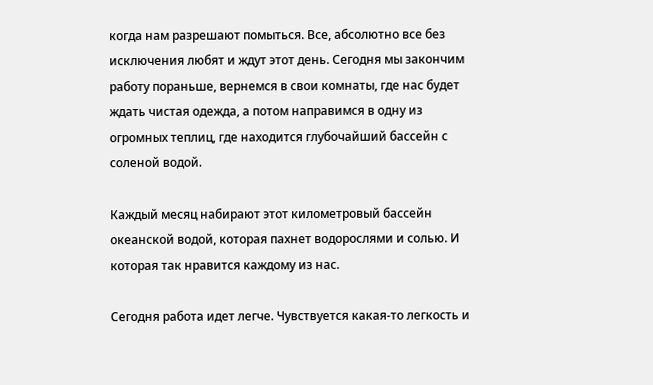когда нам разрешают помыться. Все, абсолютно все без исключения любят и ждут этот день. Сегодня мы закончим работу пораньше, вернемся в свои комнаты, где нас будет ждать чистая одежда, а потом направимся в одну из огромных теплиц, где находится глубочайший бассейн с соленой водой.

Каждый месяц набирают этот километровый бассейн океанской водой, которая пахнет водорослями и солью. И которая так нравится каждому из нас.

Сегодня работа идет легче. Чувствуется какая-то легкость и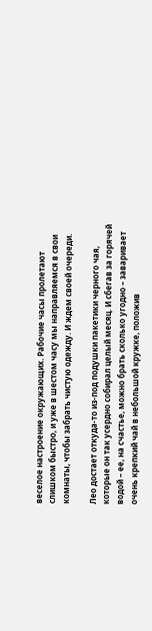веселое настроение окружающих. Рабочие часы пролетают слишком быстро, и уже в шестом часу мы направляемся в свои комнаты, чтобы забрать чистую одежду. И ждем своей очереди.

Лео достает откуда-то из-под подушки пакетики черного чая, которые он так усердно собирал целый месяц. И сбегав за горячей водой – ее, на счастье, можно брать сколько угодно – заваривает очень крепкий чай в небольшой кружке, положив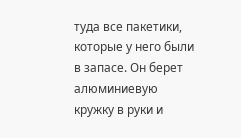туда все пакетики, которые у него были в запасе. Он берет алюминиевую кружку в руки и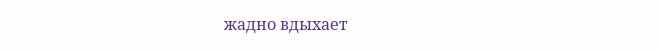жадно вдыхает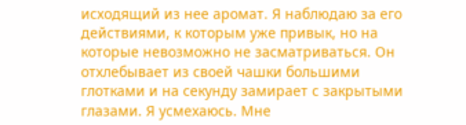исходящий из нее аромат. Я наблюдаю за его действиями, к которым уже привык, но на которые невозможно не засматриваться. Он отхлебывает из своей чашки большими глотками и на секунду замирает с закрытыми глазами. Я усмехаюсь. Мне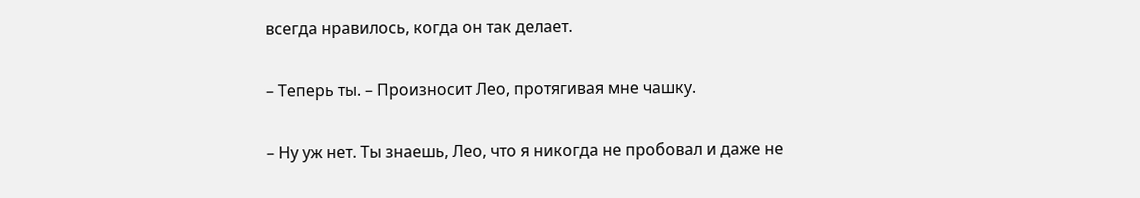всегда нравилось, когда он так делает.

– Теперь ты. – Произносит Лео, протягивая мне чашку.

– Ну уж нет. Ты знаешь, Лео, что я никогда не пробовал и даже не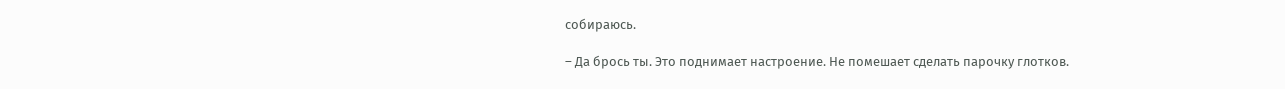собираюсь.

– Да брось ты. Это поднимает настроение. Не помешает сделать парочку глотков.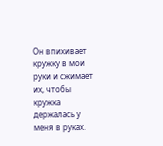Он впихивает кружку в мои руки и сжимает их, чтобы кружка держалась у меня в руках.